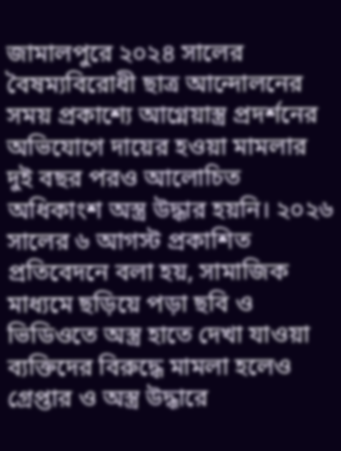জামালপুরে ২০২৪ সালের বৈষম্যবিরোধী ছাত্র আন্দোলনের সময় প্রকাশ্যে আগ্নেয়াস্ত্র প্রদর্শনের অভিযোগে দায়ের হওয়া মামলার দুই বছর পরও আলোচিত অধিকাংশ অস্ত্র উদ্ধার হয়নি। ২০২৬ সালের ৬ আগস্ট প্রকাশিত প্রতিবেদনে বলা হয়, সামাজিক মাধ্যমে ছড়িয়ে পড়া ছবি ও ভিডিওতে অস্ত্র হাতে দেখা যাওয়া ব্যক্তিদের বিরুদ্ধে মামলা হলেও গ্রেপ্তার ও অস্ত্র উদ্ধারে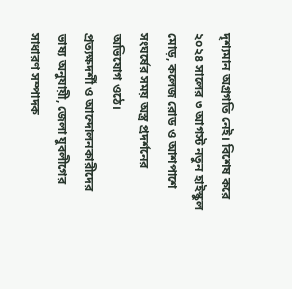দৃশ্যমান অগ্রগতি নেই। বিশেষ করে ২০২৪ সালের ৩ আগস্ট নতুন হাইস্কুল মোড়, কলেজ রোড ও আশপাশে সংঘর্ষের সময় অস্ত্র প্রদর্শনের অভিযোগ ওঠে।
প্রত্যক্ষদর্শী ও আন্দোলনকারীদের ভাষ্য অনুযায়ী, জেলা যুবলীগের সাধারণ সম্পাদক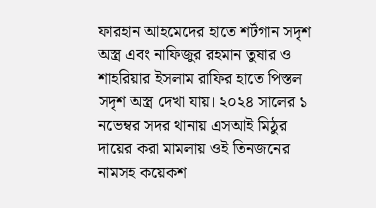ফারহান আহমেদের হাতে শর্টগান সদৃশ অস্ত্র এবং নাফিজুর রহমান তুষার ও শাহরিয়ার ইসলাম রাফির হাতে পিস্তল সদৃশ অস্ত্র দেখা যায়। ২০২৪ সালের ১ নভেম্বর সদর থানায় এসআই মিঠুর দায়ের করা মামলায় ওই তিনজনের নামসহ কয়েকশ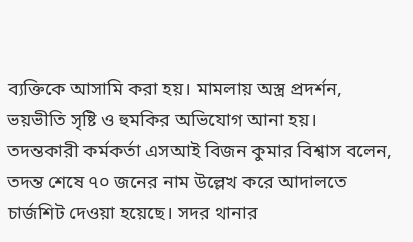ব্যক্তিকে আসামি করা হয়। মামলায় অস্ত্র প্রদর্শন, ভয়ভীতি সৃষ্টি ও হুমকির অভিযোগ আনা হয়।
তদন্তকারী কর্মকর্তা এসআই বিজন কুমার বিশ্বাস বলেন, তদন্ত শেষে ৭০ জনের নাম উল্লেখ করে আদালতে চার্জশিট দেওয়া হয়েছে। সদর থানার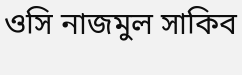ওসি নাজমুল সাকিব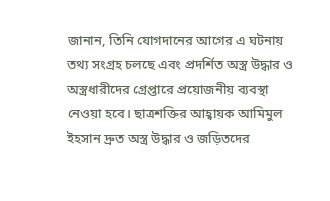জানান, তিনি যোগদানের আগের এ ঘটনায় তথ্য সংগ্রহ চলছে এবং প্রদর্শিত অস্ত্র উদ্ধার ও অস্ত্রধারীদের গ্রেপ্তারে প্রয়োজনীয় ব্যবস্থা নেওয়া হবে। ছাত্রশক্তির আহ্বায়ক আমিমুল ইহসান দ্রুত অস্ত্র উদ্ধার ও জড়িতদের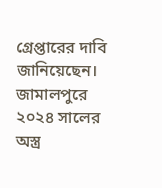গ্রেপ্তারের দাবি জানিয়েছেন।
জামালপুরে ২০২৪ সালের অস্ত্র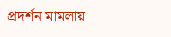প্রদর্শন মামলায়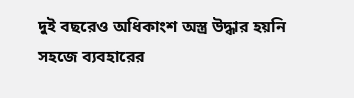দুই বছরেও অধিকাংশ অস্ত্র উদ্ধার হয়নি
সহজে ব্যবহারের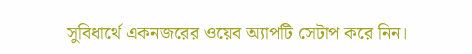সুবিধার্থে একনজরের ওয়েব অ্যাপটি সেটাপ করে নিন।